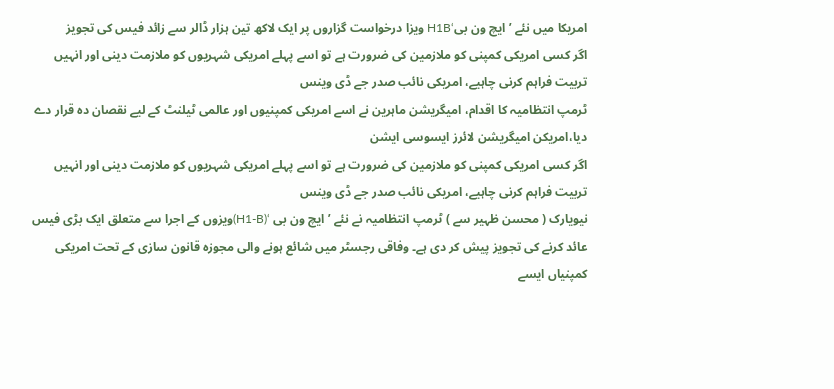امریکا میں نئے ’ایچ ون بی‘H1B ویزا درخواست گزاروں پر ایک لاکھ تین ہزار ڈالر سے زائد فیس کی تجویز
اگر کسی امریکی کمپنی کو ملازمین کی ضرورت ہے تو اسے پہلے امریکی شہریوں کو ملازمت دینی اور انہیں تربیت فراہم کرنی چاہیے، امریکی نائب صدر جے ڈی وینس
ٹرمپ انتظامیہ کا اقدام، امیگریشن ماہرین نے اسے امریکی کمپنیوں اور عالمی ٹیلنٹ کے لیے نقصان دہ قرار دے دیا،امریکن امیگریشن لائرز ایسوسی ایشن
اگر کسی امریکی کمپنی کو ملازمین کی ضرورت ہے تو اسے پہلے امریکی شہریوں کو ملازمت دینی اور انہیں تربیت فراہم کرنی چاہیے، امریکی نائب صدر جے ڈی وینس
نیویارک ( محسن ظہیر سے ) ٹرمپ انتظامیہ نے نئے ’ایچ ون بی ‘(H1-B)ویزوں کے اجرا سے متعلق ایک بڑی فیس عائد کرنے کی تجویز پیش کر دی ہے۔ وفاقی رجسٹر میں شائع ہونے والی مجوزہ قانون سازی کے تحت امریکی کمپنیاں ایسے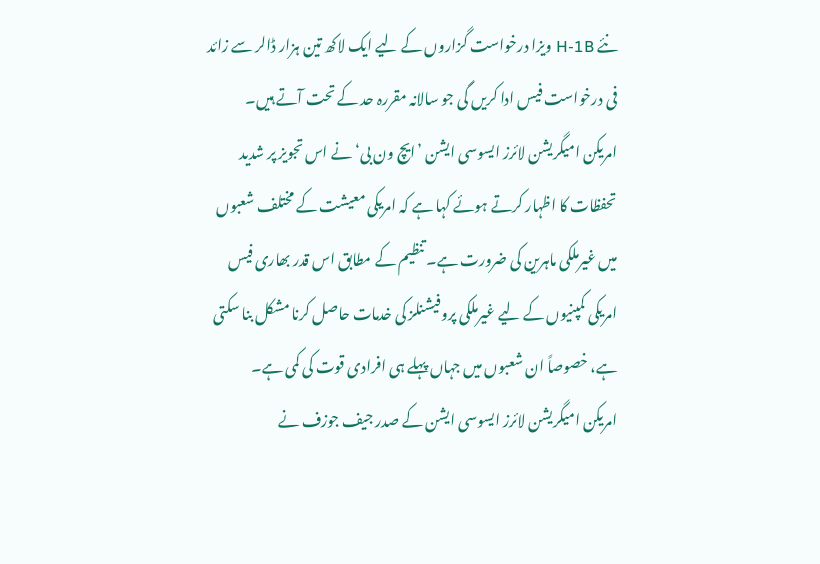نئے H-1B ویزا درخواست گزاروں کے لیے ایک لاکھ تین ہزار ڈالر سے زائد فی درخواست فیس ادا کریں گی جو سالانہ مقررہ حد کے تحت آتے ہیں۔
امریکن امیگریشن لائرز ایسوسی ایشن ’ایچ ون بی‘نے اس تجویز پر شدید تحفظات کا اظہار کرتے ہوئے کہا ہے کہ امریکی معیشت کے مختلف شعبوں میں غیرملکی ماہرین کی ضرورت ہے۔ تنظیم کے مطابق اس قدر بھاری فیس امریکی کمپنیوں کے لیے غیرملکی پروفیشنلز کی خدمات حاصل کرنا مشکل بنا سکتی ہے، خصوصاً ان شعبوں میں جہاں پہلے ہی افرادی قوت کی کمی ہے۔
امریکن امیگریشن لائرز ایسوسی ایشن کے صدر جیف جوزف نے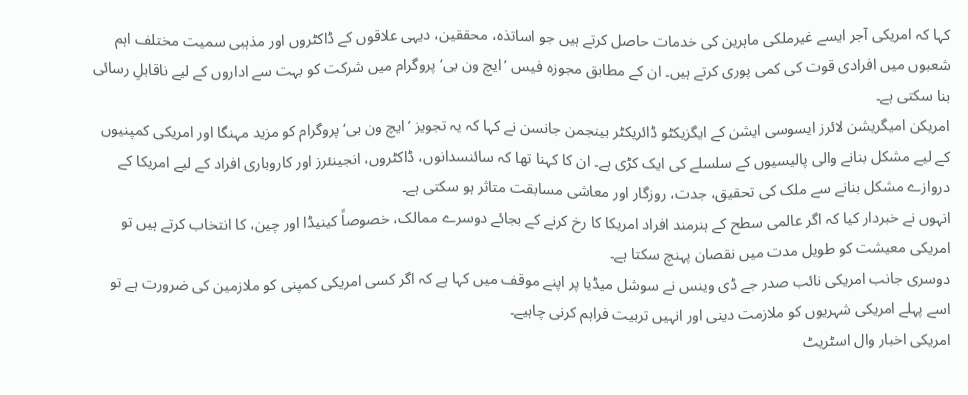کہا کہ امریکی آجر ایسے غیرملکی ماہرین کی خدمات حاصل کرتے ہیں جو اساتذہ، محققین، دیہی علاقوں کے ڈاکٹروں اور مذہبی سمیت مختلف اہم شعبوں میں افرادی قوت کی کمی پوری کرتے ہیں۔ ان کے مطابق مجوزہ فیس ’ایچ ون بی‘پروگرام میں شرکت کو بہت سے اداروں کے لیے ناقابلِ رسائی بنا سکتی ہے۔
امریکن امیگریشن لائرز ایسوسی ایشن کے ایگزیکٹو ڈائریکٹر بینجمن جانسن نے کہا کہ یہ تجویز ’ایچ ون بی‘پروگرام کو مزید مہنگا اور امریکی کمپنیوں کے لیے مشکل بنانے والی پالیسیوں کے سلسلے کی ایک کڑی ہے۔ ان کا کہنا تھا کہ سائنسدانوں، ڈاکٹروں، انجینئرز اور کاروباری افراد کے لیے امریکا کے دروازے مشکل بنانے سے ملک کی تحقیق، جدت، روزگار اور معاشی مسابقت متاثر ہو سکتی ہے۔
انہوں نے خبردار کیا کہ اگر عالمی سطح کے ہنرمند افراد امریکا کا رخ کرنے کے بجائے دوسرے ممالک، خصوصاً کینیڈا اور چین، کا انتخاب کرتے ہیں تو امریکی معیشت کو طویل مدت میں نقصان پہنچ سکتا ہے۔
دوسری جانب امریکی نائب صدر جے ڈی وینس نے سوشل میڈیا پر اپنے موقف میں کہا ہے کہ اگر کسی امریکی کمپنی کو ملازمین کی ضرورت ہے تو اسے پہلے امریکی شہریوں کو ملازمت دینی اور انہیں تربیت فراہم کرنی چاہیے۔
امریکی اخبار وال اسٹریٹ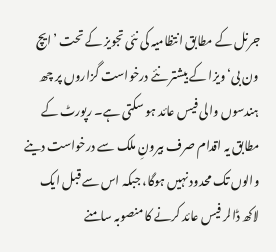جرنل کے مطابق انتظامیہ کی نئی تجویز کے تحت ’ایچ ون بی‘ویزا کے بیشتر نئے درخواست گزاروں پر چھ ہندسوں والی فیس عائد ہو سکتی ہے۔ رپورٹ کے مطابق یہ اقدام صرف بیرونِ ملک سے درخواست دینے والوں تک محدود نہیں ہوگا، جبکہ اس سے قبل ایک لاکھ ڈالر فیس عائد کرنے کا منصوبہ سامنے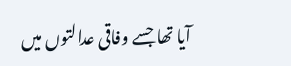آیا تھا جسے وفاقی عدالتوں میں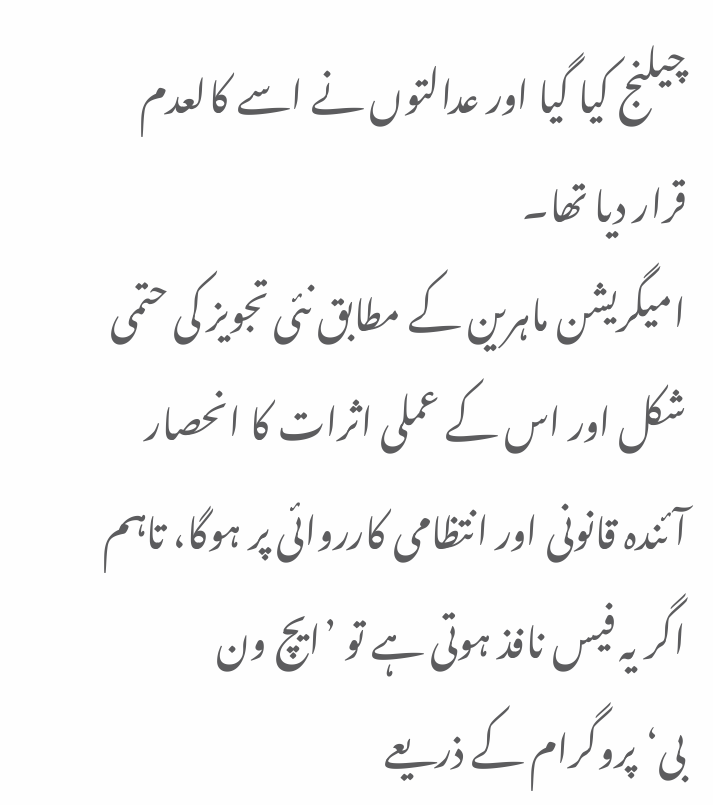چیلنج کیا گیا اور عدالتوں نے اسے کالعدم قرار دیا تھا۔
امیگریشن ماہرین کے مطابق نئی تجویز کی حتمی شکل اور اس کے عملی اثرات کا انحصار آئندہ قانونی اور انتظامی کارروائی پر ہوگا، تاہم اگر یہ فیس نافذ ہوتی ہے تو ’ایچ ون بی‘پروگرام کے ذریعے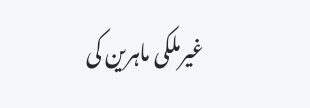غیرملکی ماہرین کی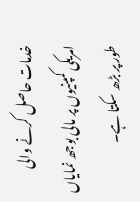خدمات حاصل کرنے والی امریکی کمپنیوں پر مالی بوجھ نمایاں طور پر بڑھ سکتا ہے۔